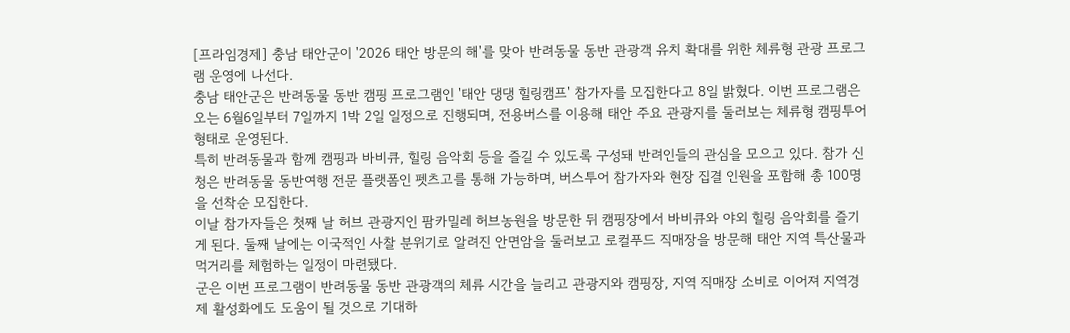[프라임경제] 충남 태안군이 '2026 태안 방문의 해'를 맞아 반려동물 동반 관광객 유치 확대를 위한 체류형 관광 프로그램 운영에 나선다.
충남 태안군은 반려동물 동반 캠핑 프로그램인 '태안 댕댕 힐링캠프' 참가자를 모집한다고 8일 밝혔다. 이번 프로그램은 오는 6월6일부터 7일까지 1박 2일 일정으로 진행되며, 전용버스를 이용해 태안 주요 관광지를 둘러보는 체류형 캠핑투어 형태로 운영된다.
특히 반려동물과 함께 캠핑과 바비큐, 힐링 음악회 등을 즐길 수 있도록 구성돼 반려인들의 관심을 모으고 있다. 참가 신청은 반려동물 동반여행 전문 플랫폼인 펫츠고를 통해 가능하며, 버스투어 참가자와 현장 집결 인원을 포함해 총 100명을 선착순 모집한다.
이날 참가자들은 첫째 날 허브 관광지인 팜카밀레 허브농원을 방문한 뒤 캠핑장에서 바비큐와 야외 힐링 음악회를 즐기게 된다. 둘째 날에는 이국적인 사찰 분위기로 알려진 안면암을 둘러보고 로컬푸드 직매장을 방문해 태안 지역 특산물과 먹거리를 체험하는 일정이 마련됐다.
군은 이번 프로그램이 반려동물 동반 관광객의 체류 시간을 늘리고 관광지와 캠핑장, 지역 직매장 소비로 이어져 지역경제 활성화에도 도움이 될 것으로 기대하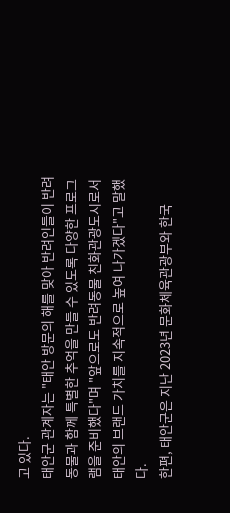고 있다.
태안군 관계자는 "태안 방문의 해를 맞아 반려인들이 반려동물과 함께 특별한 추억을 만들 수 있도록 다양한 프로그램을 준비했다"며 "앞으로도 반려동물 친화관광도시로서 태안의 브랜드 가치를 지속적으로 높여 나가겠다"고 말했다.
한편, 태안군은 지난 2023년 문화체육관광부와 한국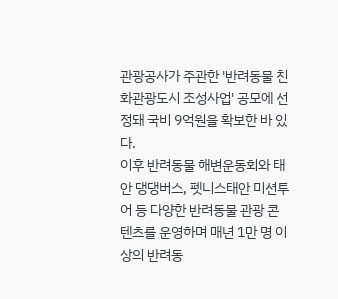관광공사가 주관한 '반려동물 친화관광도시 조성사업' 공모에 선정돼 국비 9억원을 확보한 바 있다.
이후 반려동물 해변운동회와 태안 댕댕버스, 펫니스태안 미션투어 등 다양한 반려동물 관광 콘텐츠를 운영하며 매년 1만 명 이상의 반려동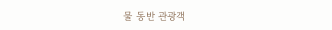물 동반 관광객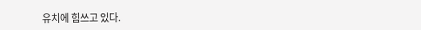유치에 힘쓰고 있다.